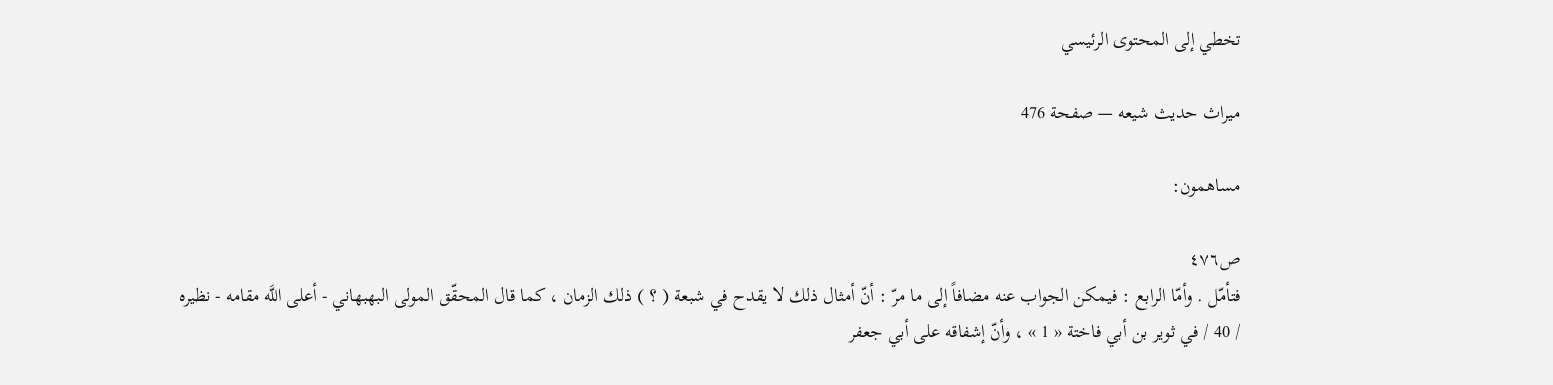تخطي إلى المحتوى الرئيسي

ميراث حديث شيعه — صفحة 476

مساهمون:

ص٤٧٦
فتأمّل . وأمّا الرابع : فيمكن الجواب عنه مضافاً إلى ما مرّ : أنّ أمثال ذلك لا يقدح في شبعة ( ؟ ) ذلك الزمان ، كما قال المحقّق المولى البهبهاني - أعلى اللَّه مقامه - نظيره / 40 / في ثوير بن أبي فاختة « 1 » ، وأنّ إشفاقه على أبي جعفر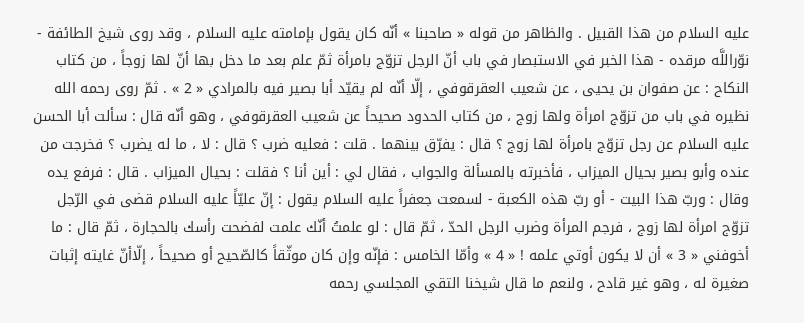عليه السلام من هذا القبيل . والظاهر من قوله « صاحبنا » أنّه كان يقول بإمامته عليه السلام ، وقد روى شيخ الطائفة - نوّراللَّه مرقده - هذا الخبر في الاستبصار في باب أنّ الرجل تزوّج بامرأة ثمّ علم بعد ما دخل بها أنّ لها زوجاً ، من كتاب النكاح : عن صفوان بن يحيى ، عن شعيب العقرقوفي ، إلّا أنّه لم يقيّد أبا بصير فيه بالمرادي « 2 » . ثمّ روى رحمه الله نظيره في باب من تزوّج امرأة ولها زوج ، من كتاب الحدود صحيحاً عن شعيب العقرقوفي ، وهو أنّه قال : سألت أبا الحسن عليه السلام عن رجل تزوّج بامرأة لها زوج ؟ قال : يفرّق بينهما . قلت : فعليه ضرب ؟ قال : لا ، ما له يضرب ؟ فخرجت من عنده وأبو بصير بحيال الميزاب ، فأخبرته بالمسألة والجواب ، فقال لي : أين أنا ؟ فقلت : بحيال الميزاب . قال : فرفع يده وقال : وربّ هذا البيت - أو ربّ هذه الكعبة - لسمعت جعفراً عليه السلام يقول : إنّ عليّاً عليه السلام قضى في الرّجل تزوّج امرأة لها زوج ، فرجم المرأة وضرب الرجل الحدّ ، ثمّ قال : لو علمتُ أنّك علمت لفضحت رأسك بالحجارة ، ثمّ قال : ما أخوفني « 3 » أن لا يكون أوتي علمه ! « 4 » وأمّا الخامس : فإنّه وإن كان موثّقاً كالصّحيح أو صحيحاً ، إلّاأنّ غايته إثبات صغيرة له ، وهو غير قادح ، ولنعم ما قال شيخنا التقي المجلسي رحمه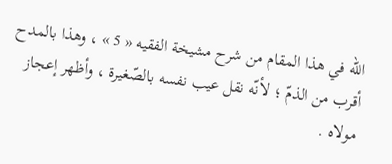الله في هذا المقام من شرح مشيخة الفقيه « 5 » ، وهذا بالمدح أقرب من الذمّ ؛ لأنّه نقل عيب نفسه بالصّغيرة ، وأظهر إعجاز مولاه .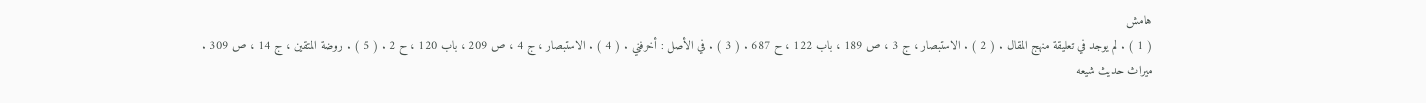هامش
( 1 ) . لم يوجد في تعليقة منهج المقال . ( 2 ) . الاستبصار ، ج 3 ، ص 189 ، باب 122 ، ح 687 . ( 3 ) . في الأصل : أخرفني . ( 4 ) . الاستبصار ، ج 4 ، ص 209 ، باب 120 ، ح 2 . ( 5 ) . روضة المتقين ، ج 14 ، ص 309 .
ميراث حديث شيعه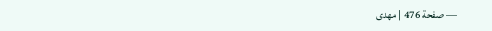— صفحة 476 | مهدى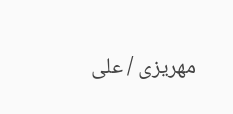مهريزى / على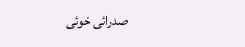صدرائى خوئى